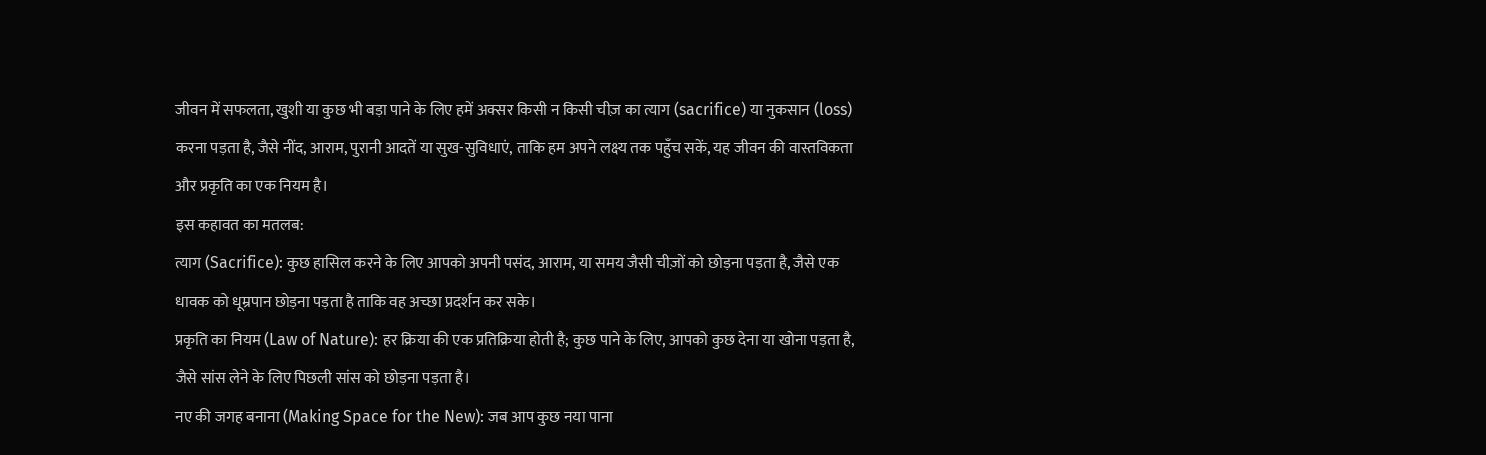जीवन में सफलता, खुशी या कुछ भी बड़ा पाने के लिए हमें अक्सर किसी न किसी चीज़ का त्याग (sacrifice) या नुकसान (loss) करना पड़ता है, जैसे नींद, आराम, पुरानी आदतें या सुख-सुविधाएं, ताकि हम अपने लक्ष्य तक पहुँच सकें, यह जीवन की वास्तविकता और प्रकृति का एक नियम है।
इस कहावत का मतलब:
त्याग (Sacrifice): कुछ हासिल करने के लिए आपको अपनी पसंद, आराम, या समय जैसी चीज़ों को छोड़ना पड़ता है, जैसे एक धावक को धूम्रपान छोड़ना पड़ता है ताकि वह अच्छा प्रदर्शन कर सके।
प्रकृति का नियम (Law of Nature): हर क्रिया की एक प्रतिक्रिया होती है; कुछ पाने के लिए, आपको कुछ देना या खोना पड़ता है, जैसे सांस लेने के लिए पिछली सांस को छोड़ना पड़ता है।
नए की जगह बनाना (Making Space for the New): जब आप कुछ नया पाना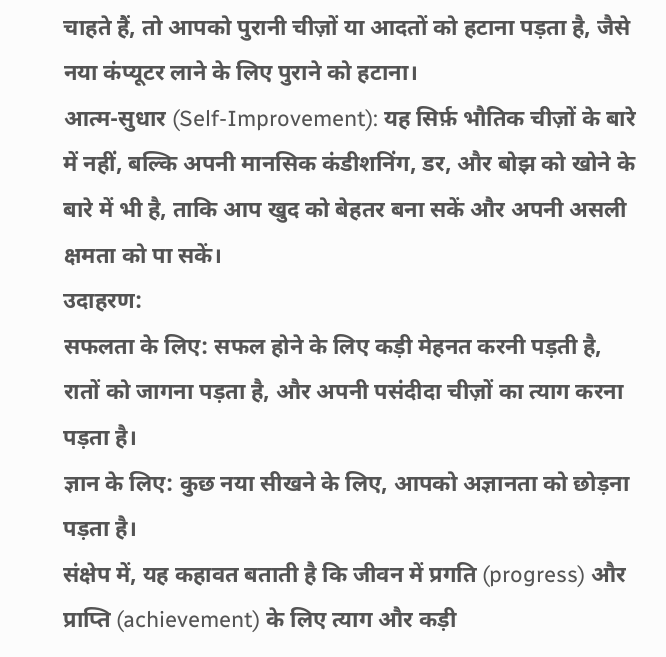चाहते हैं, तो आपको पुरानी चीज़ों या आदतों को हटाना पड़ता है, जैसे नया कंप्यूटर लाने के लिए पुराने को हटाना।
आत्म-सुधार (Self-Improvement): यह सिर्फ़ भौतिक चीज़ों के बारे में नहीं, बल्कि अपनी मानसिक कंडीशनिंग, डर, और बोझ को खोने के बारे में भी है, ताकि आप खुद को बेहतर बना सकें और अपनी असली क्षमता को पा सकें।
उदाहरण:
सफलता के लिए: सफल होने के लिए कड़ी मेहनत करनी पड़ती है, रातों को जागना पड़ता है, और अपनी पसंदीदा चीज़ों का त्याग करना पड़ता है।
ज्ञान के लिए: कुछ नया सीखने के लिए, आपको अज्ञानता को छोड़ना पड़ता है।
संक्षेप में, यह कहावत बताती है कि जीवन में प्रगति (progress) और प्राप्ति (achievement) के लिए त्याग और कड़ी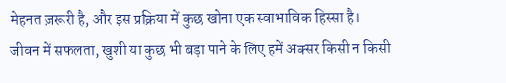मेहनत ज़रूरी है, और इस प्रक्रिया में कुछ खोना एक स्वाभाविक हिस्सा है।
जीवन में सफलता, खुशी या कुछ भी बड़ा पाने के लिए हमें अक्सर किसी न किसी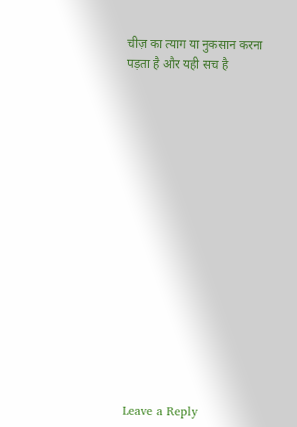चीज़ का त्याग या नुकसान करना पड़ता है और यही सच है
















Leave a Reply